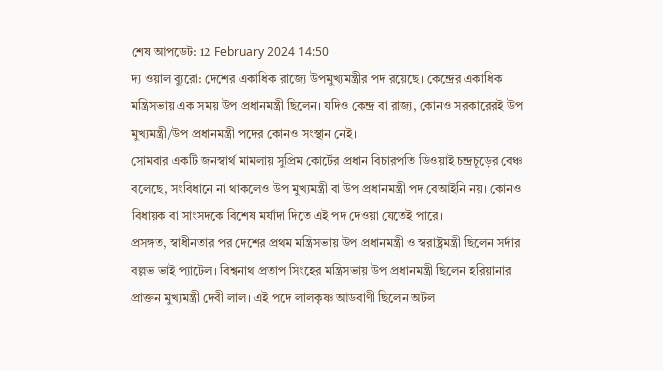শেষ আপডেট: 12 February 2024 14:50
দ্য ওয়াল ব্যুরো: দেশের একাধিক রাজ্যে উপমুখ্যমন্ত্রীর পদ রয়েছে। কেন্দ্রের একাধিক মন্ত্রিসভায় এক সময় উপ প্রধানমন্ত্রী ছিলেন। যদিও কেন্দ্র বা রাজ্য, কোনও সরকারেরই উপ মুখ্যমন্ত্রী/উপ প্রধানমন্ত্রী পদের কোনও সংস্থান নেই।
সোমবার একটি জনস্বার্থ মামলায় সুপ্রিম কোর্টের প্রধান বিচারপতি ডিওয়াই চন্দ্রচূড়ের বেঞ্চ বলেছে, সংবিধানে না থাকলেও উপ মুখ্যমন্ত্রী বা উপ প্রধানমন্ত্রী পদ বেআইনি নয়। কোনও বিধায়ক বা সাংসদকে বিশেষ মর্যাদা দিতে এই পদ দেওয়া যেতেই পারে।
প্রসঙ্গত, স্বাধীনতার পর দেশের প্রথম মন্ত্রিসভায় উপ প্রধানমন্ত্রী ও স্বরাষ্ট্রমন্ত্রী ছিলেন সর্দার বল্লভ ভাই প্যাটেল। বিশ্বনাথ প্রতাপ সিংহের মন্ত্রিসভায় উপ প্রধানমন্ত্রী ছিলেন হরিয়ানার প্রাক্তন মুখ্যমন্ত্রী দেবী লাল। এই পদে লালকৃষ্ণ আডবাণী ছিলেন অটল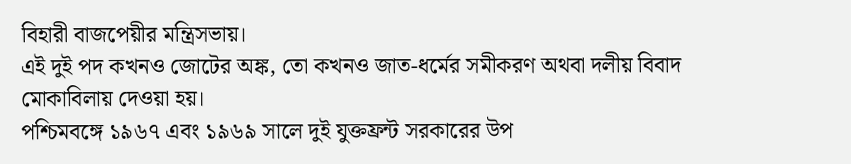বিহারী বাজপেয়ীর মন্ত্রিসভায়।
এই দুই পদ কখনও জোটের অঙ্ক, তো কখনও জাত-ধর্মের সমীকরণ অথবা দলীয় বিবাদ মোকাবিলায় দেওয়া হয়।
পশ্চিমবঙ্গে ১৯৬৭ এবং ১৯৬৯ সালে দুই যুক্তফ্রন্ট সরকারের উপ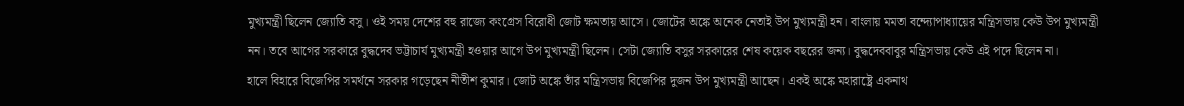মুখ্যমন্ত্রী ছিলেন জ্যোতি বসু। ওই সময় দেশের বহু রাজ্যে কংগ্রেস বিরোধী জোট ক্ষমতায় আসে। জোটের অঙ্কে অনেক নেতাই উপ মুখ্যমন্ত্রী হন। বাংলায় মমতা বন্দ্যোপাধ্যায়ের মন্ত্রিসভায় কেউ উপ মুখ্যমন্ত্রী নন। তবে আগের সরকারে বুদ্ধদেব ভট্টাচার্য মুখ্যমন্ত্রী হওয়ার আগে উপ মুখ্যমন্ত্রী ছিলেন। সেটা জ্যোতি বসুর সরকারের শেষ কয়েক বছরের জন্য। বুদ্ধদেববাবুর মন্ত্রিসভায় কেউ এই পদে ছিলেন না।
হালে বিহারে বিজেপির সমর্থনে সরকার গড়েছেন নীতীশ কুমার। জোট অঙ্কে তাঁর মন্ত্রিসভায় বিজেপির দুজন উপ মুখ্যমন্ত্রী আছেন। একই অঙ্কে মহারাষ্ট্রে একনাথ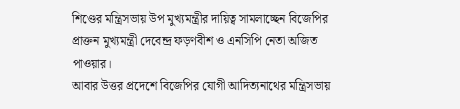শিণ্ডের মন্ত্রিসভায় উপ মুখ্যমন্ত্রীর দায়িত্ব সামলাচ্ছেন বিজেপির প্রাক্তন মুখ্যমন্ত্রী দেবেন্দ্র ফড়ণবীশ ও এনসিপি নেতা অজিত পাওয়ার।
আবার উত্তর প্রদেশে বিজেপির যোগী আদিত্যনাথের মন্ত্রিসভায়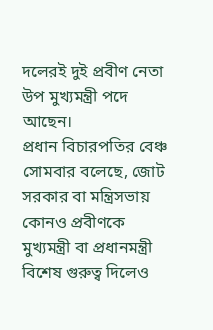দলেরই দুই প্রবীণ নেতা উপ মুখ্যমন্ত্রী পদে আছেন।
প্রধান বিচারপতির বেঞ্চ সোমবার বলেছে, জোট সরকার বা মন্ত্রিসভায় কোনও প্রবীণকে মুখ্যমন্ত্রী বা প্রধানমন্ত্রী বিশেষ গুরুত্ব দিলেও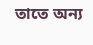তাতে অন্য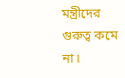মন্ত্রীদের গুরুত্ব কমে না।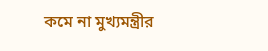কমে না মুখ্যমন্ত্রীর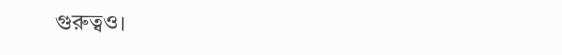গুরুত্বও।